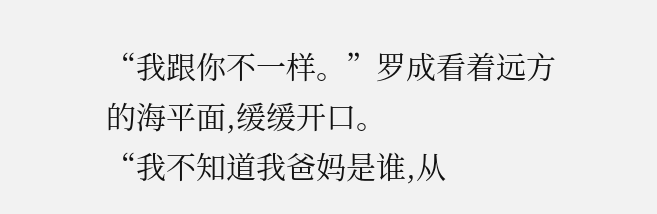“我跟你不一样。”罗成看着远方的海平面,缓缓开口。
“我不知道我爸妈是谁,从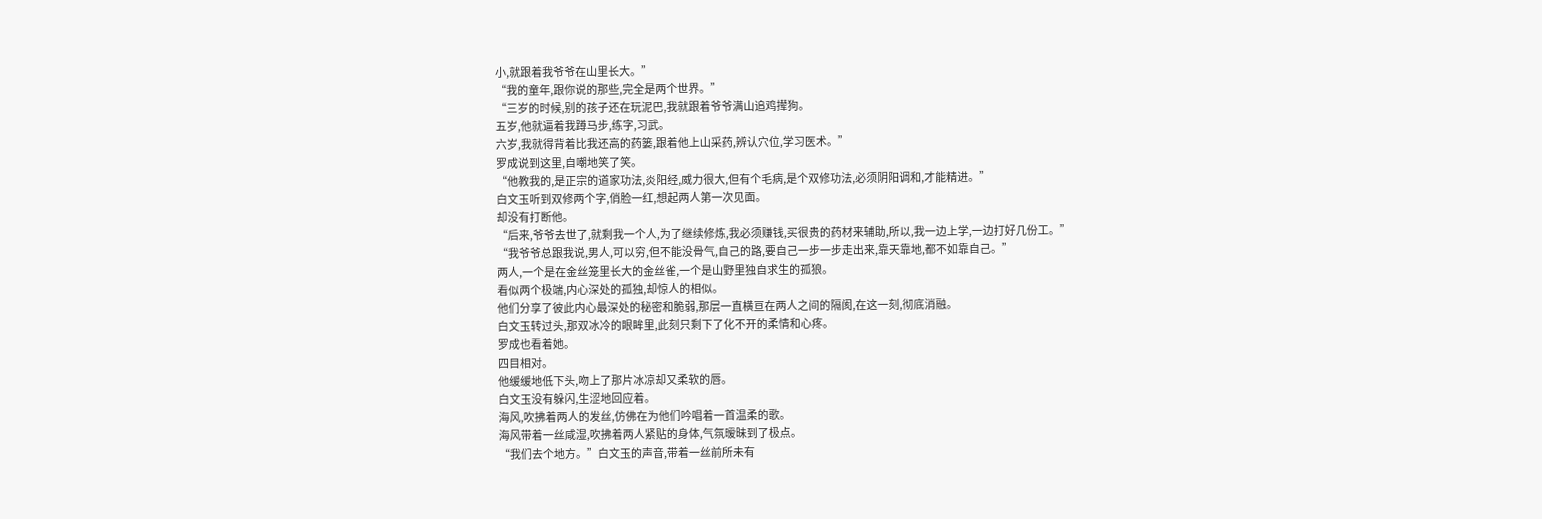小,就跟着我爷爷在山里长大。”
“我的童年,跟你说的那些,完全是两个世界。”
“三岁的时候,别的孩子还在玩泥巴,我就跟着爷爷满山追鸡撵狗。
五岁,他就逼着我蹲马步,练字,习武。
六岁,我就得背着比我还高的药篓,跟着他上山采药,辨认穴位,学习医术。”
罗成说到这里,自嘲地笑了笑。
“他教我的,是正宗的道家功法,炎阳经,威力很大,但有个毛病,是个双修功法,必须阴阳调和,才能精进。”
白文玉听到双修两个字,俏脸一红,想起两人第一次见面。
却没有打断他。
“后来,爷爷去世了,就剩我一个人,为了继续修炼,我必须赚钱,买很贵的药材来辅助,所以,我一边上学,一边打好几份工。”
“我爷爷总跟我说,男人,可以穷,但不能没骨气,自己的路,要自己一步一步走出来,靠天靠地,都不如靠自己。”
两人,一个是在金丝笼里长大的金丝雀,一个是山野里独自求生的孤狼。
看似两个极端,内心深处的孤独,却惊人的相似。
他们分享了彼此内心最深处的秘密和脆弱,那层一直横亘在两人之间的隔阂,在这一刻,彻底消融。
白文玉转过头,那双冰冷的眼眸里,此刻只剩下了化不开的柔情和心疼。
罗成也看着她。
四目相对。
他缓缓地低下头,吻上了那片冰凉却又柔软的唇。
白文玉没有躲闪,生涩地回应着。
海风,吹拂着两人的发丝,仿佛在为他们吟唱着一首温柔的歌。
海风带着一丝咸湿,吹拂着两人紧贴的身体,气氛暧昧到了极点。
“我们去个地方。”白文玉的声音,带着一丝前所未有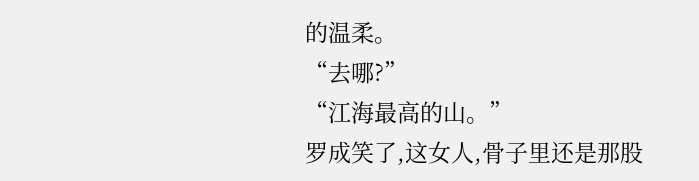的温柔。
“去哪?”
“江海最高的山。”
罗成笑了,这女人,骨子里还是那股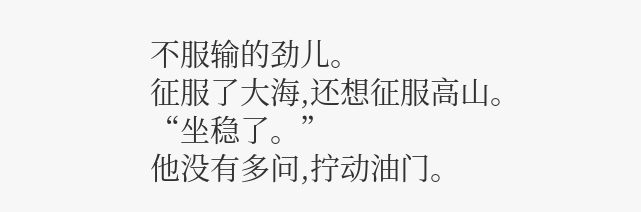不服输的劲儿。
征服了大海,还想征服高山。
“坐稳了。”
他没有多问,拧动油门。